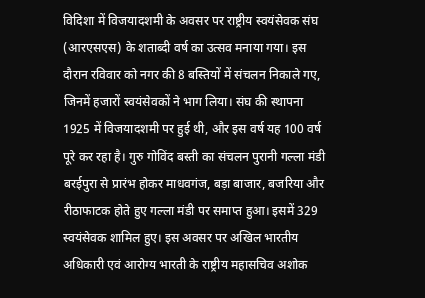विदिशा में विजयादशमी के अवसर पर राष्ट्रीय स्वयंसेवक संघ (आरएसएस) के शताब्दी वर्ष का उत्सव मनाया गया। इस दौरान रविवार को नगर की 8 बस्तियों में संचलन निकाले गए, जिनमें हजारों स्वयंसेवकों ने भाग लिया। संघ की स्थापना 1925 में विजयादशमी पर हुई थी, और इस वर्ष यह 100 वर्ष पूरे कर रहा है। गुरु गोविंद बस्ती का संचलन पुरानी गल्ला मंडी बरईपुरा से प्रारंभ होकर माधवगंज, बड़ा बाजार, बजरिया और रीठाफाटक होते हुए गल्ला मंडी पर समाप्त हुआ। इसमें 329 स्वयंसेवक शामिल हुए। इस अवसर पर अखिल भारतीय अधिकारी एवं आरोग्य भारती के राष्ट्रीय महासचिव अशोक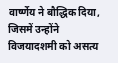वार्ष्णेय ने बौद्धिक दिया, जिसमें उन्होंने विजयादशमी को असत्य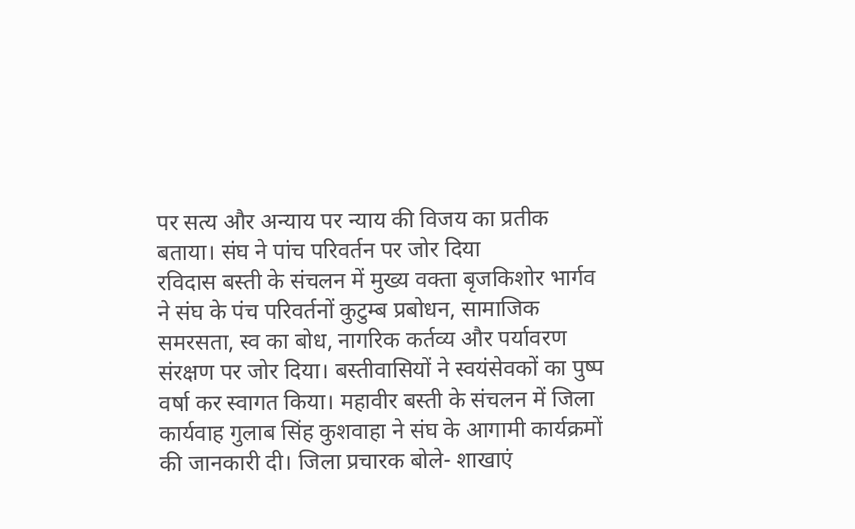पर सत्य और अन्याय पर न्याय की विजय का प्रतीक बताया। संघ ने पांच परिवर्तन पर जोर दिया
रविदास बस्ती के संचलन में मुख्य वक्ता बृजकिशोर भार्गव ने संघ के पंच परिवर्तनों कुटुम्ब प्रबोधन, सामाजिक समरसता, स्व का बोध, नागरिक कर्तव्य और पर्यावरण संरक्षण पर जोर दिया। बस्तीवासियों ने स्वयंसेवकों का पुष्प वर्षा कर स्वागत किया। महावीर बस्ती के संचलन में जिला कार्यवाह गुलाब सिंह कुशवाहा ने संघ के आगामी कार्यक्रमों की जानकारी दी। जिला प्रचारक बोले- शाखाएं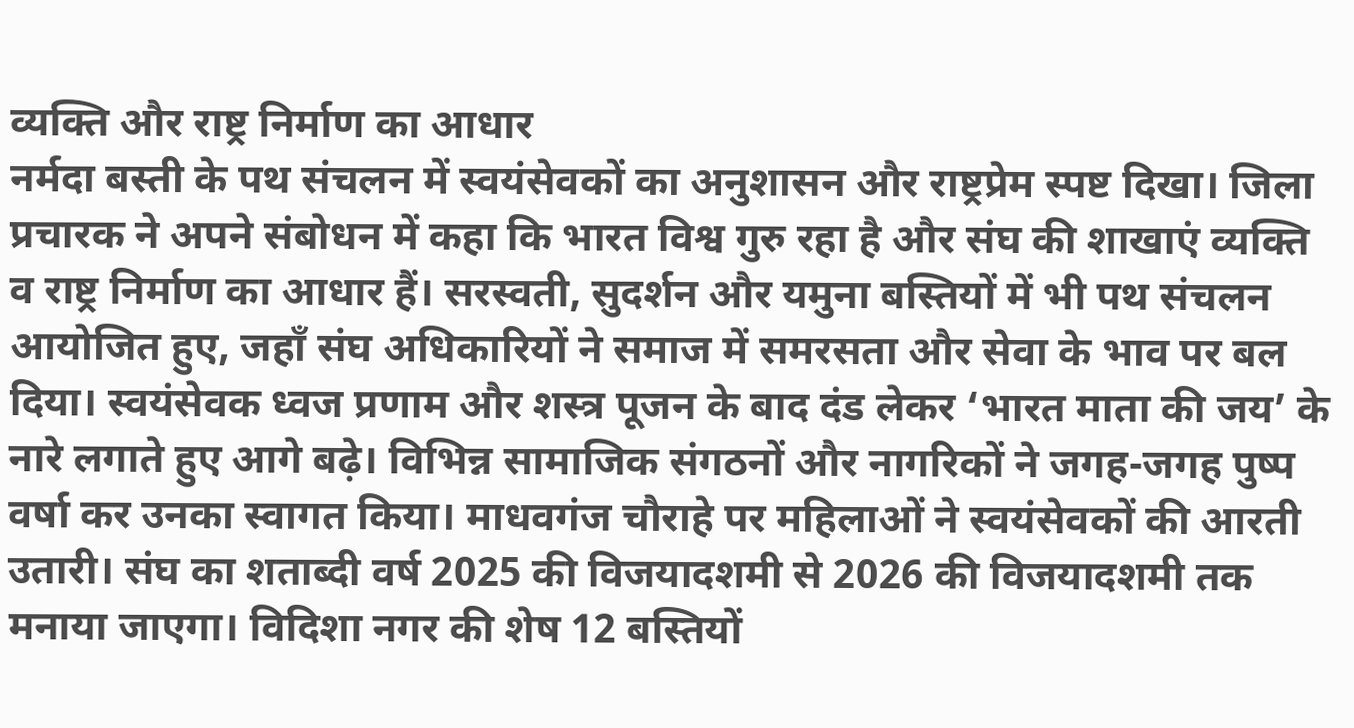व्यक्ति और राष्ट्र निर्माण का आधार
नर्मदा बस्ती के पथ संचलन में स्वयंसेवकों का अनुशासन और राष्ट्रप्रेम स्पष्ट दिखा। जिला प्रचारक ने अपने संबोधन में कहा कि भारत विश्व गुरु रहा है और संघ की शाखाएं व्यक्ति व राष्ट्र निर्माण का आधार हैं। सरस्वती, सुदर्शन और यमुना बस्तियों में भी पथ संचलन आयोजित हुए, जहाँ संघ अधिकारियों ने समाज में समरसता और सेवा के भाव पर बल दिया। स्वयंसेवक ध्वज प्रणाम और शस्त्र पूजन के बाद दंड लेकर ‘भारत माता की जय’ के नारे लगाते हुए आगे बढ़े। विभिन्न सामाजिक संगठनों और नागरिकों ने जगह-जगह पुष्प वर्षा कर उनका स्वागत किया। माधवगंज चौराहे पर महिलाओं ने स्वयंसेवकों की आरती उतारी। संघ का शताब्दी वर्ष 2025 की विजयादशमी से 2026 की विजयादशमी तक मनाया जाएगा। विदिशा नगर की शेष 12 बस्तियों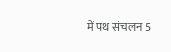में पथ संचलन 5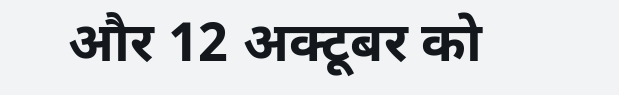और 12 अक्टूबर को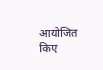आयोजित किए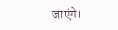जाएंगे।